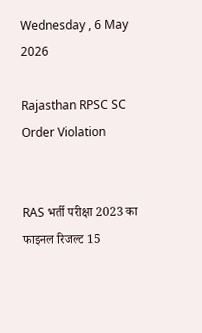Wednesday , 6 May 2026

Rajasthan RPSC SC Order Violation


RAS भर्ती परीक्षा 2023 का फाइनल रिजल्ट 15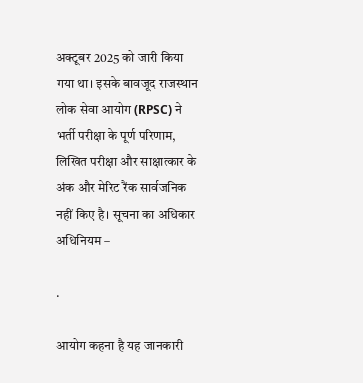अक्टूबर 2025 को जारी किया गया था। इसके बावजूद राजस्थान लोक सेवा आयोग (RPSC) ने भर्ती परीक्षा के पूर्ण परिणाम, लिखित परीक्षा और साक्षात्कार के अंक और मेरिट रैंक सार्वजनिक नहीं किए है। सूचना का अधिकार अधिनियम –

.

आयोग कहना है यह जानकारी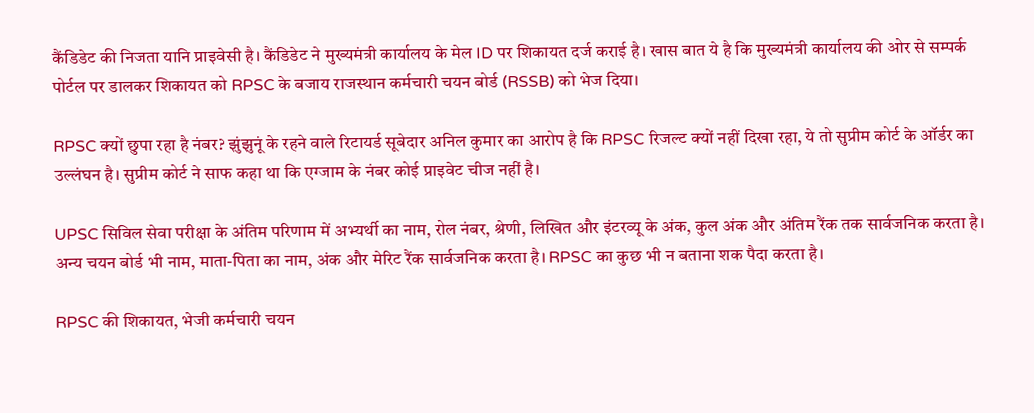कैंडिडेट की निजता यानि प्राइवेसी है। कैंडिडेट ने मुख्यमंत्री कार्यालय के मेल ID पर शिकायत दर्ज कराई है। खास बात ये है कि मुख्यमंत्री कार्यालय की ओर से सम्पर्क पोर्टल पर डालकर शिकायत को RPSC के बजाय राजस्थान कर्मचारी चयन बोर्ड (RSSB) को भेज दिया।

RPSC क्यों छुपा रहा है नंबर? झुंझुनूं के रहने वाले रिटायर्ड सूबेदार अनिल कुमार का आरोप है कि RPSC रिजल्ट क्यों नहीं दिखा रहा, ये तो सुप्रीम कोर्ट के ऑर्डर का उल्लंघन है। सुप्रीम कोर्ट ने साफ कहा था कि एग्जाम के नंबर कोई प्राइवेट चीज नहीं है।

UPSC सिविल सेवा परीक्षा के अंतिम परिणाम में अभ्यर्थी का नाम, रोल नंबर, श्रेणी, लिखित और इंटरव्यू के अंक, कुल अंक और अंतिम रैंक तक सार्वजनिक करता है। अन्य चयन बोर्ड भी नाम, माता-पिता का नाम, अंक और मेरिट रैंक सार्वजनिक करता है। RPSC का कुछ भी न बताना शक पैदा करता है।

RPSC की शिकायत, भेजी कर्मचारी चयन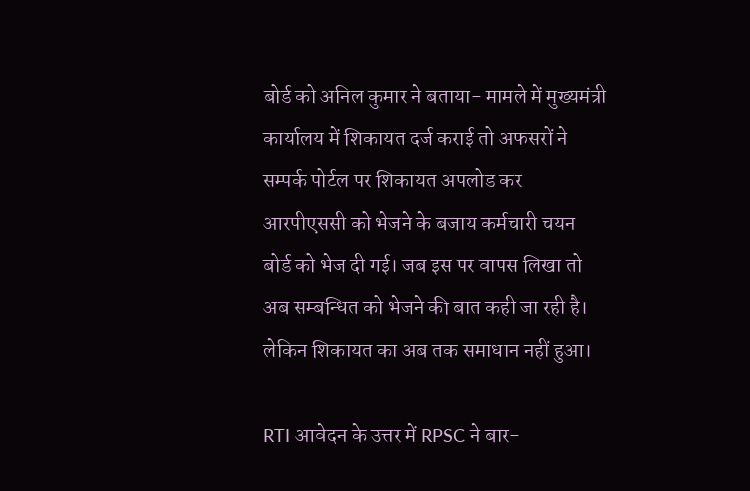बोर्ड को अनिल कुमार ने बताया- मामले में मुख्यमंत्री कार्यालय में शिकायत दर्ज कराई तो अफसरों ने सम्पर्क पोर्टल पर शिकायत अपलोड कर आरपीएससी को भेजने के बजाय कर्मचारी चयन बोर्ड को भेज दी गई। जब इस पर वापस लिखा तो अब सम्बन्धित को भेजने की बात कही जा रही है। लेकिन शिकायत का अब तक समाधान नहीं हुआ।

RTI आवेदन के उत्तर में RPSC ने बार-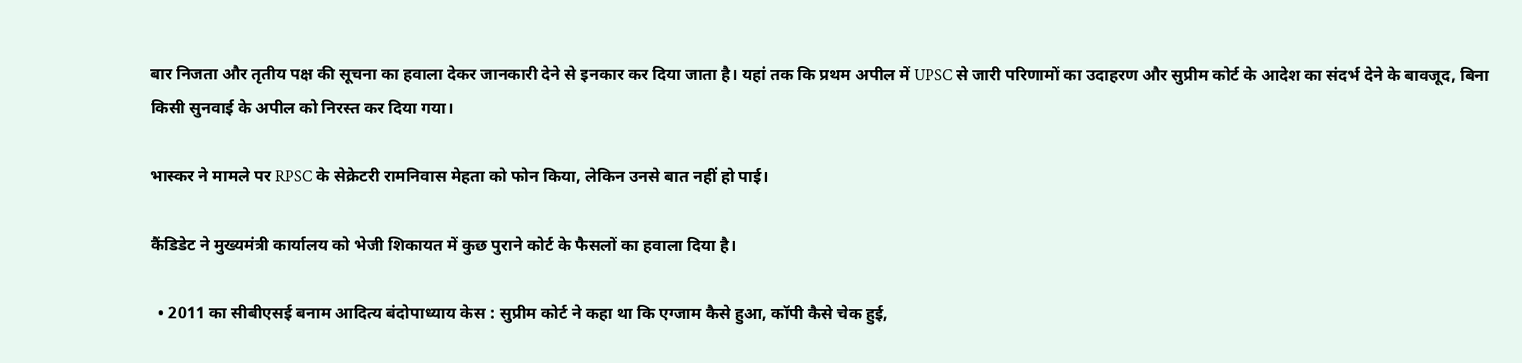बार निजता और तृतीय पक्ष की सूचना का हवाला देकर जानकारी देने से इनकार कर दिया जाता है। यहां तक कि प्रथम अपील में UPSC से जारी परिणामों का उदाहरण और सुप्रीम कोर्ट के आदेश का संदर्भ देने के बावजूद, बिना किसी सुनवाई के अपील को निरस्त कर दिया गया।

भास्कर ने मामले पर RPSC के सेक्रेटरी रामनिवास मेहता को फोन किया, लेकिन उनसे बात नहीं हो पाई।

कैंडिडेट ने मुख्यमंत्री कार्यालय को भेजी शिकायत में कुछ पुराने कोर्ट के फैसलों का हवाला दिया है।

  • 2011 का सीबीएसई बनाम आदित्य बंदोपाध्याय केस : सुप्रीम कोर्ट ने कहा था कि एग्जाम कैसे हुआ, कॉपी कैसे चेक हुई,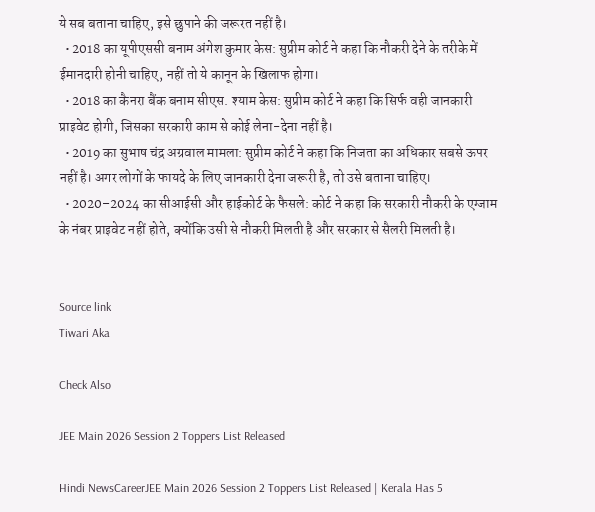ये सब बताना चाहिए, इसे छुपाने की जरूरत नहीं है।
  • 2018 का यूपीएससी बनाम अंगेश कुमार केस: सुप्रीम कोर्ट ने कहा कि नौकरी देने के तरीके में ईमानदारी होनी चाहिए, नहीं तो ये कानून के खिलाफ होगा।
  • 2018 का कैनरा बैंक बनाम सीएस. श्याम केस: सुप्रीम कोर्ट ने कहा कि सिर्फ वही जानकारी प्राइवेट होगी, जिसका सरकारी काम से कोई लेना-देना नहीं है।
  • 2019 का सुभाष चंद्र अग्रवाल मामला: सुप्रीम कोर्ट ने कहा कि निजता का अधिकार सबसे ऊपर नहीं है। अगर लोगों के फायदे के लिए जानकारी देना जरूरी है, तो उसे बताना चाहिए।
  • 2020–2024 का सीआईसी और हाईकोर्ट के फैसले: कोर्ट ने कहा कि सरकारी नौकरी के एग्जाम के नंबर प्राइवेट नहीं होते, क्योंकि उसी से नौकरी मिलती है और सरकार से सैलरी मिलती है।


Source link
Tiwari Aka

Check Also

JEE Main 2026 Session 2 Toppers List Released

Hindi NewsCareerJEE Main 2026 Session 2 Toppers List Released | Kerala Has 5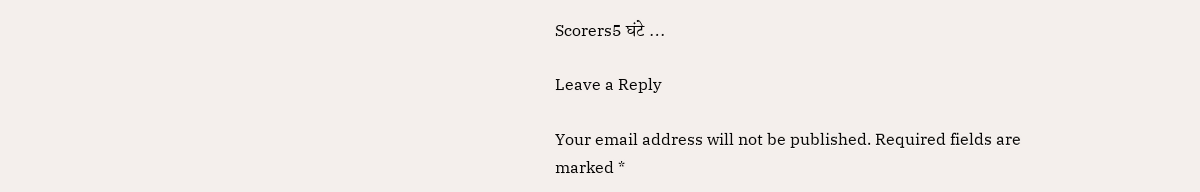Scorers5 घंटे …

Leave a Reply

Your email address will not be published. Required fields are marked *